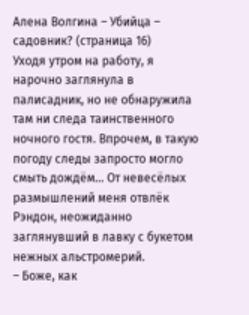Алена Волгина – Убийца – садовник? (страница 16)
Уходя утром на работу, я нарочно заглянула в палисадник, но не обнаружила там ни следа таинственного ночного гостя. Впрочем, в такую погоду следы запросто могло смыть дождём… От невесёлых размышлений меня отвлёк Рэндон, неожиданно заглянувший в лавку с букетом нежных альстромерий.
– Боже, как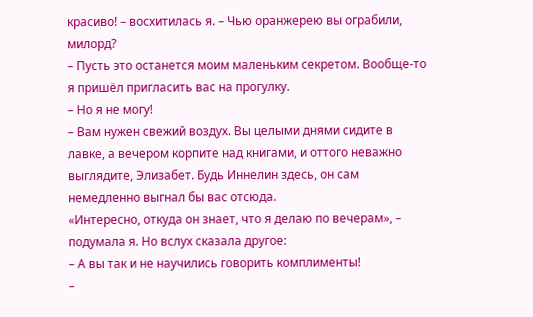красиво! – восхитилась я. – Чью оранжерею вы ограбили, милорд?
– Пусть это останется моим маленьким секретом. Вообще-то я пришёл пригласить вас на прогулку.
– Но я не могу!
– Вам нужен свежий воздух. Вы целыми днями сидите в лавке, а вечером корпите над книгами, и оттого неважно выглядите, Элизабет. Будь Иннелин здесь, он сам немедленно выгнал бы вас отсюда.
«Интересно, откуда он знает, что я делаю по вечерам», – подумала я. Но вслух сказала другое:
– А вы так и не научились говорить комплименты!
–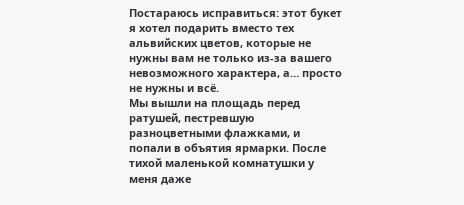Постараюсь исправиться: этот букет я хотел подарить вместо тех альвийских цветов, которые не нужны вам не только из-за вашего невозможного характера, а… просто не нужны и всё.
Мы вышли на площадь перед ратушей, пестревшую разноцветными флажками, и попали в объятия ярмарки. После тихой маленькой комнатушки у меня даже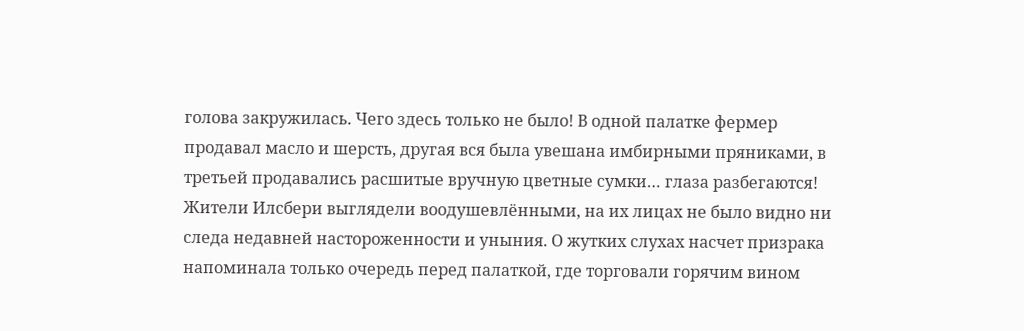голова закружилась. Чего здесь только не было! В одной палатке фермер продавал масло и шерсть, другая вся была увешана имбирными пряниками, в третьей продавались расшитые вручную цветные сумки… глаза разбегаются!
Жители Илсбери выглядели воодушевлёнными, на их лицах не было видно ни следа недавней настороженности и уныния. О жутких слухах насчет призрака напоминала только очередь перед палаткой, где торговали горячим вином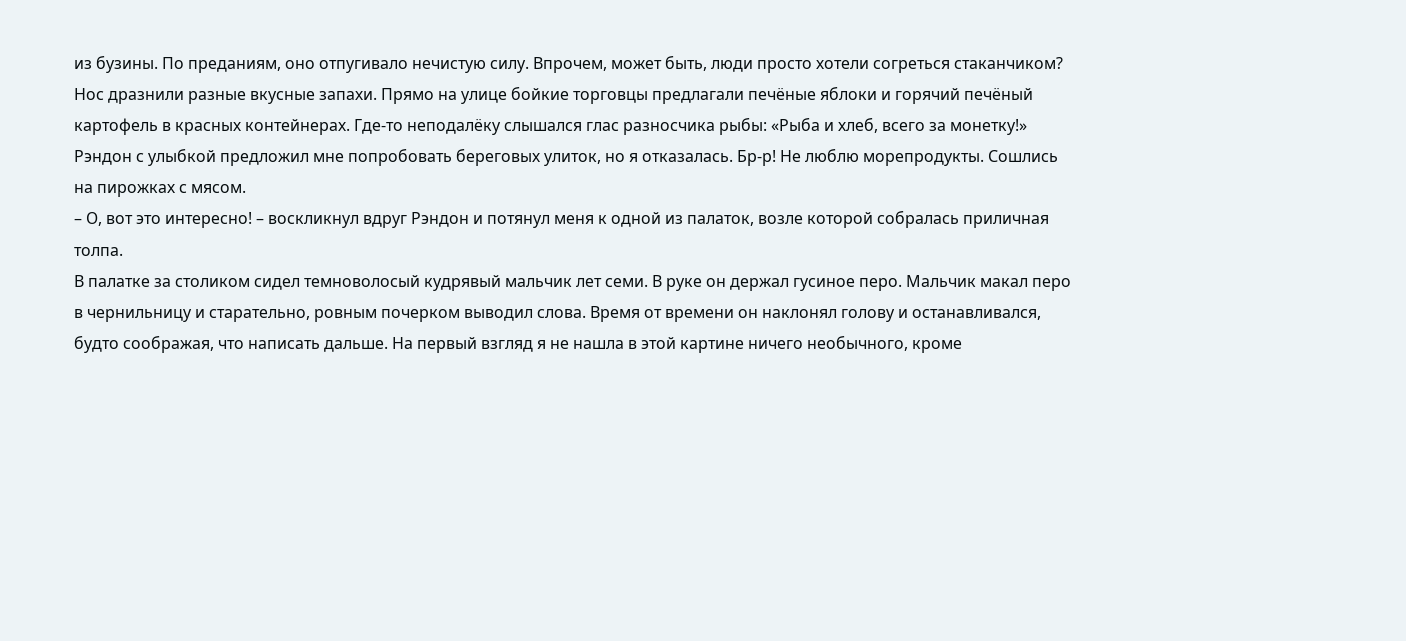из бузины. По преданиям, оно отпугивало нечистую силу. Впрочем, может быть, люди просто хотели согреться стаканчиком?
Нос дразнили разные вкусные запахи. Прямо на улице бойкие торговцы предлагали печёные яблоки и горячий печёный картофель в красных контейнерах. Где-то неподалёку слышался глас разносчика рыбы: «Рыба и хлеб, всего за монетку!» Рэндон с улыбкой предложил мне попробовать береговых улиток, но я отказалась. Бр-р! Не люблю морепродукты. Сошлись на пирожках с мясом.
– О, вот это интересно! – воскликнул вдруг Рэндон и потянул меня к одной из палаток, возле которой собралась приличная толпа.
В палатке за столиком сидел темноволосый кудрявый мальчик лет семи. В руке он держал гусиное перо. Мальчик макал перо в чернильницу и старательно, ровным почерком выводил слова. Время от времени он наклонял голову и останавливался, будто соображая, что написать дальше. На первый взгляд я не нашла в этой картине ничего необычного, кроме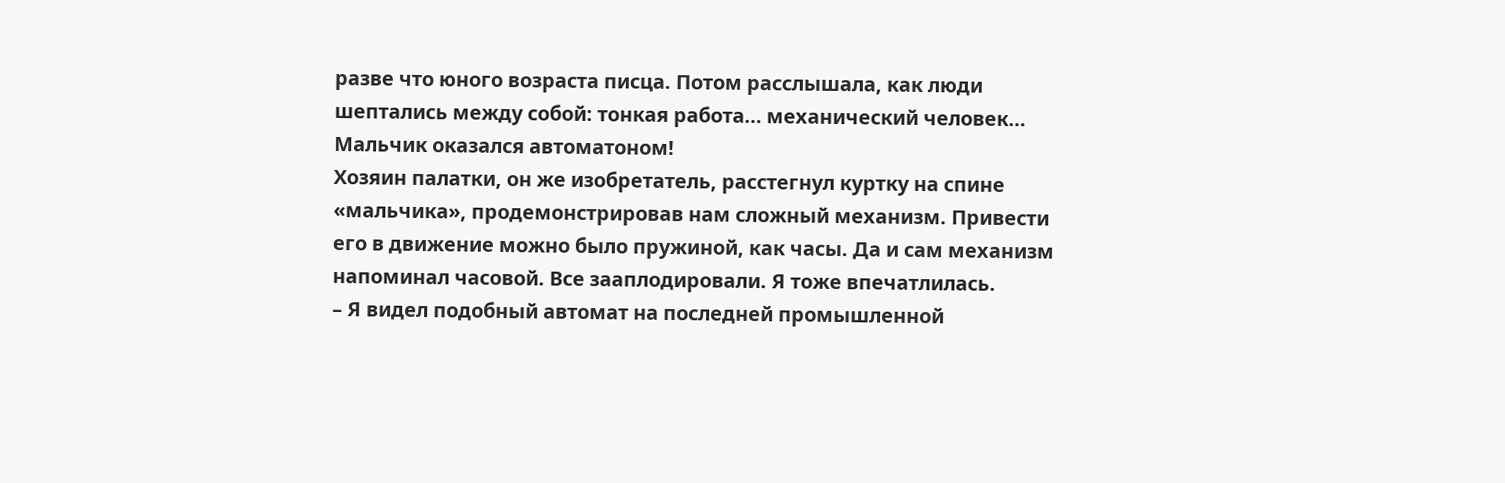разве что юного возраста писца. Потом расслышала, как люди шептались между собой: тонкая работа… механический человек… Мальчик оказался автоматоном!
Хозяин палатки, он же изобретатель, расстегнул куртку на спине «мальчика», продемонстрировав нам сложный механизм. Привести его в движение можно было пружиной, как часы. Да и сам механизм напоминал часовой. Все зааплодировали. Я тоже впечатлилась.
– Я видел подобный автомат на последней промышленной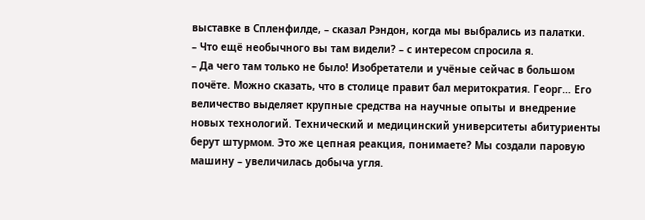выставке в Спленфилде, – сказал Рэндон, когда мы выбрались из палатки.
– Что ещё необычного вы там видели? – с интересом спросила я.
– Да чего там только не было! Изобретатели и учёные сейчас в большом почёте. Можно сказать, что в столице правит бал меритократия. Георг… Его величество выделяет крупные средства на научные опыты и внедрение новых технологий. Технический и медицинский университеты абитуриенты берут штурмом. Это же цепная реакция, понимаете? Мы создали паровую машину – увеличилась добыча угля.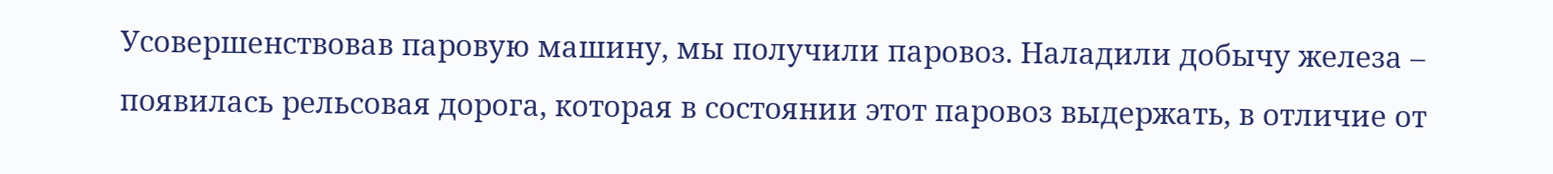Усовершенствовав паровую машину, мы получили паровоз. Наладили добычу железа – появилась рельсовая дорога, которая в состоянии этот паровоз выдержать, в отличие от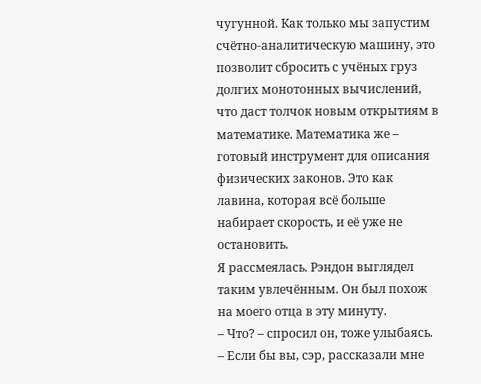чугунной. Как только мы запустим счётно-аналитическую машину, это позволит сбросить с учёных груз долгих монотонных вычислений, что даст толчок новым открытиям в математике. Математика же – готовый инструмент для описания физических законов. Это как лавина, которая всё больше набирает скорость, и её уже не остановить.
Я рассмеялась. Рэндон выглядел таким увлечённым. Он был похож на моего отца в эту минуту.
– Что? – спросил он, тоже улыбаясь.
– Если бы вы, сэр, рассказали мне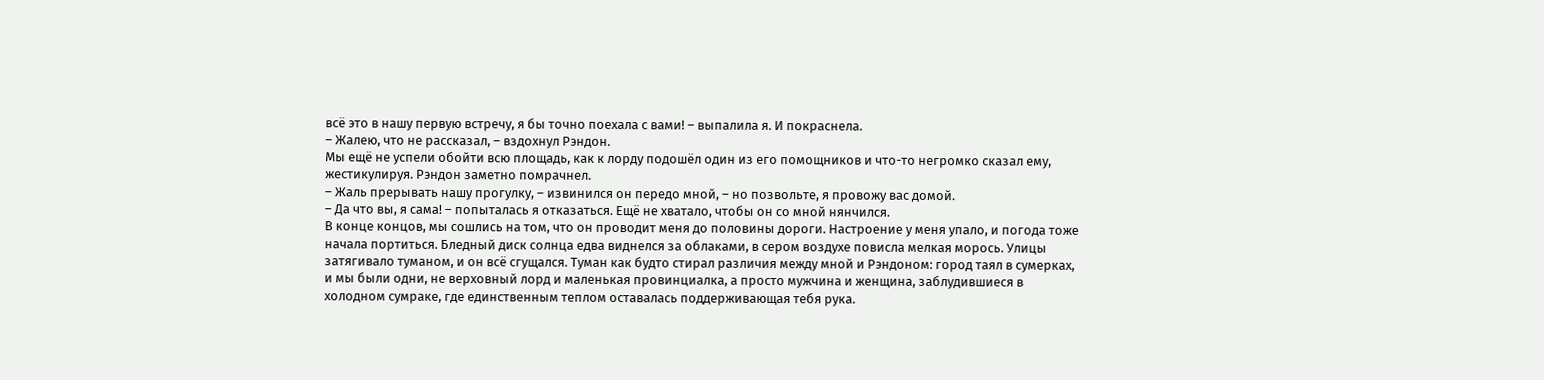всё это в нашу первую встречу, я бы точно поехала с вами! – выпалила я. И покраснела.
– Жалею, что не рассказал, – вздохнул Рэндон.
Мы ещё не успели обойти всю площадь, как к лорду подошёл один из его помощников и что-то негромко сказал ему, жестикулируя. Рэндон заметно помрачнел.
– Жаль прерывать нашу прогулку, – извинился он передо мной, – но позвольте, я провожу вас домой.
– Да что вы, я сама! – попыталась я отказаться. Ещё не хватало, чтобы он со мной нянчился.
В конце концов, мы сошлись на том, что он проводит меня до половины дороги. Настроение у меня упало, и погода тоже начала портиться. Бледный диск солнца едва виднелся за облаками, в сером воздухе повисла мелкая морось. Улицы затягивало туманом, и он всё сгущался. Туман как будто стирал различия между мной и Рэндоном: город таял в сумерках, и мы были одни, не верховный лорд и маленькая провинциалка, а просто мужчина и женщина, заблудившиеся в холодном сумраке, где единственным теплом оставалась поддерживающая тебя рука.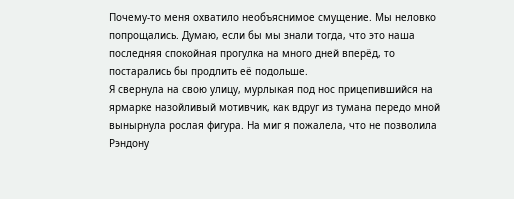Почему-то меня охватило необъяснимое смущение. Мы неловко попрощались. Думаю, если бы мы знали тогда, что это наша последняя спокойная прогулка на много дней вперёд, то постарались бы продлить её подольше.
Я свернула на свою улицу, мурлыкая под нос прицепившийся на ярмарке назойливый мотивчик, как вдруг из тумана передо мной вынырнула рослая фигура. На миг я пожалела, что не позволила Рэндону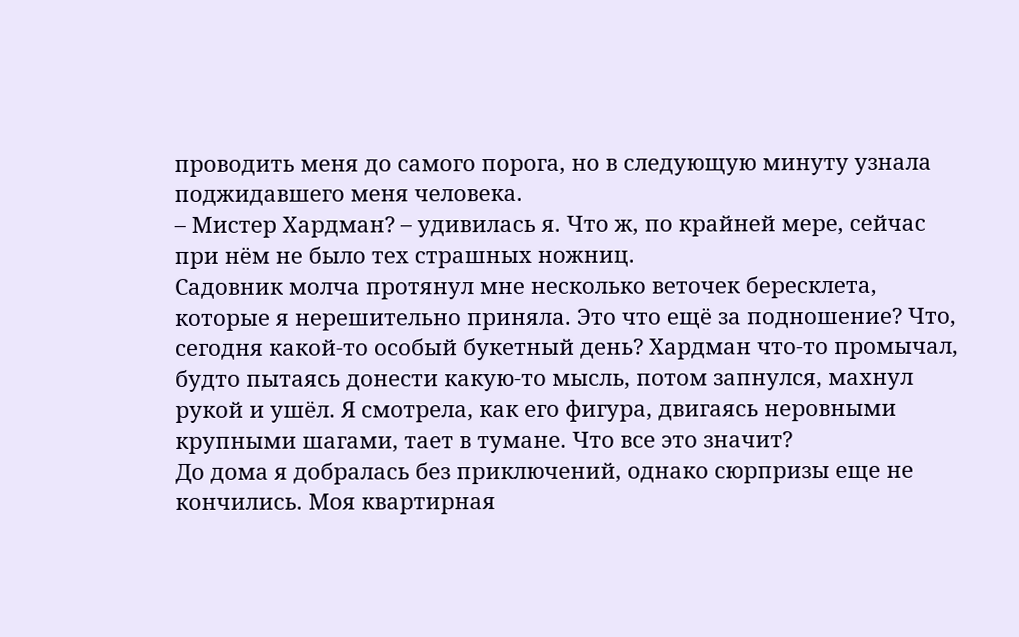проводить меня до самого порога, но в следующую минуту узнала поджидавшего меня человека.
– Мистер Хардман? – удивилась я. Что ж, по крайней мере, сейчас при нём не было тех страшных ножниц.
Садовник молча протянул мне несколько веточек бересклета, которые я нерешительно приняла. Это что ещё за подношение? Что, сегодня какой-то особый букетный день? Хардман что-то промычал, будто пытаясь донести какую-то мысль, потом запнулся, махнул рукой и ушёл. Я смотрела, как его фигура, двигаясь неровными крупными шагами, тает в тумане. Что все это значит?
До дома я добралась без приключений, однако сюрпризы еще не кончились. Моя квартирная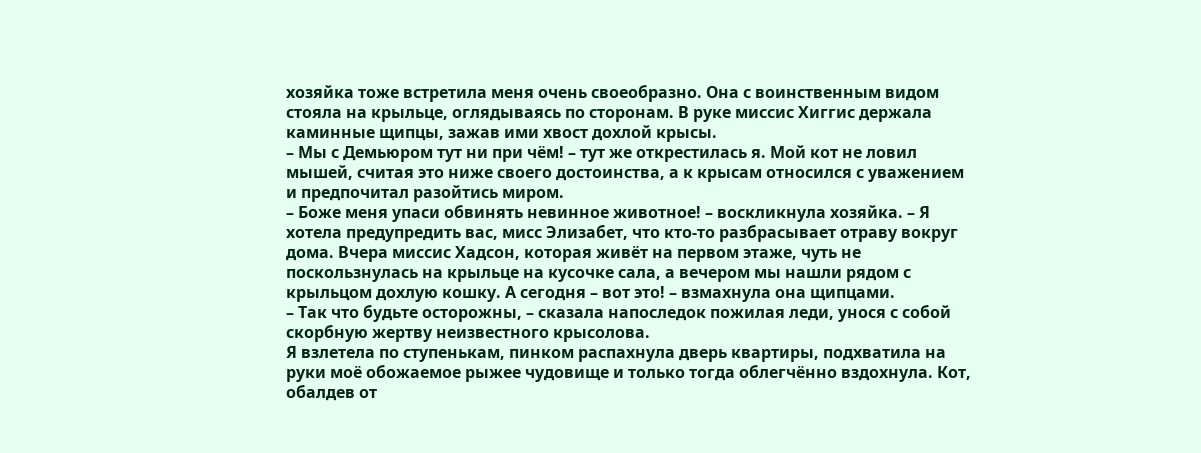хозяйка тоже встретила меня очень своеобразно. Она с воинственным видом стояла на крыльце, оглядываясь по сторонам. В руке миссис Хиггис держала каминные щипцы, зажав ими хвост дохлой крысы.
– Мы с Демьюром тут ни при чём! – тут же открестилась я. Мой кот не ловил мышей, считая это ниже своего достоинства, а к крысам относился с уважением и предпочитал разойтись миром.
– Боже меня упаси обвинять невинное животное! – воскликнула хозяйка. – Я хотела предупредить вас, мисс Элизабет, что кто-то разбрасывает отраву вокруг дома. Вчера миссис Хадсон, которая живёт на первом этаже, чуть не поскользнулась на крыльце на кусочке сала, а вечером мы нашли рядом с крыльцом дохлую кошку. А сегодня – вот это! – взмахнула она щипцами.
– Так что будьте осторожны, – сказала напоследок пожилая леди, унося с собой скорбную жертву неизвестного крысолова.
Я взлетела по ступенькам, пинком распахнула дверь квартиры, подхватила на руки моё обожаемое рыжее чудовище и только тогда облегчённо вздохнула. Кот, обалдев от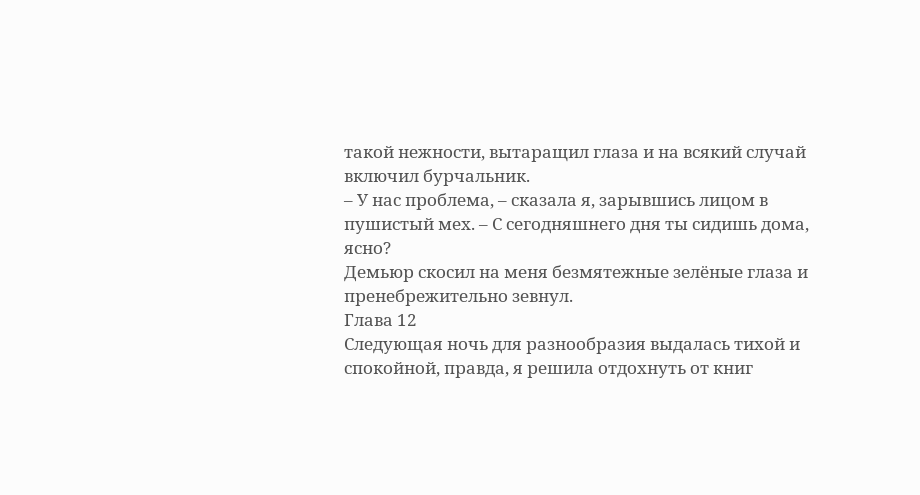такой нежности, вытаращил глаза и на всякий случай включил бурчальник.
– У нас проблема, – сказала я, зарывшись лицом в пушистый мех. – С сегодняшнего дня ты сидишь дома, ясно?
Демьюр скосил на меня безмятежные зелёные глаза и пренебрежительно зевнул.
Глава 12
Следующая ночь для разнообразия выдалась тихой и спокойной, правда, я решила отдохнуть от книг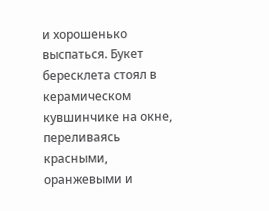и хорошенько выспаться. Букет бересклета стоял в керамическом кувшинчике на окне, переливаясь красными, оранжевыми и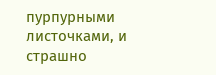пурпурными листочками, и страшно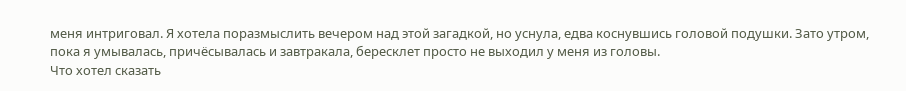меня интриговал. Я хотела поразмыслить вечером над этой загадкой, но уснула, едва коснувшись головой подушки. Зато утром, пока я умывалась, причёсывалась и завтракала, бересклет просто не выходил у меня из головы.
Что хотел сказать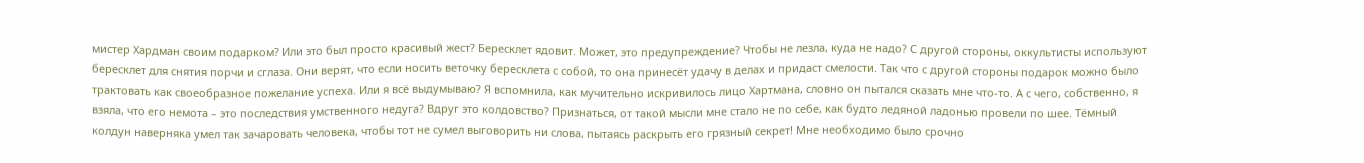мистер Хардман своим подарком? Или это был просто красивый жест? Бересклет ядовит. Может, это предупреждение? Чтобы не лезла, куда не надо? С другой стороны, оккультисты используют бересклет для снятия порчи и сглаза. Они верят, что если носить веточку бересклета с собой, то она принесёт удачу в делах и придаст смелости. Так что с другой стороны подарок можно было трактовать как своеобразное пожелание успеха. Или я всё выдумываю? Я вспомнила, как мучительно искривилось лицо Хартмана, словно он пытался сказать мне что-то. А с чего, собственно, я взяла, что его немота – это последствия умственного недуга? Вдруг это колдовство? Признаться, от такой мысли мне стало не по себе, как будто ледяной ладонью провели по шее. Тёмный колдун наверняка умел так зачаровать человека, чтобы тот не сумел выговорить ни слова, пытаясь раскрыть его грязный секрет! Мне необходимо было срочно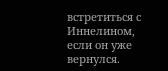встретиться с Иннелином, если он уже вернулся.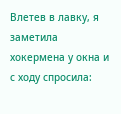Влетев в лавку, я заметила хокермена у окна и с ходу спросила: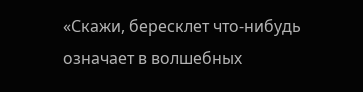«Скажи, бересклет что-нибудь означает в волшебных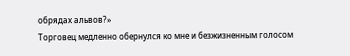обрядах альвов?»
Торговец медленно обернулся ко мне и безжизненным голосом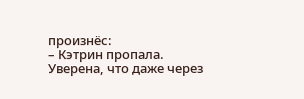произнёс:
– Кэтрин пропала.
Уверена, что даже через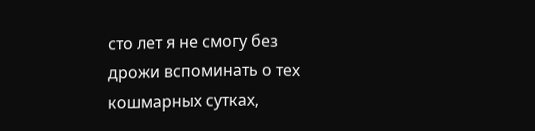сто лет я не смогу без дрожи вспоминать о тех кошмарных сутках,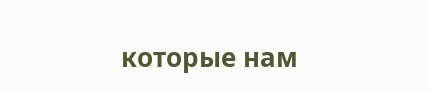которые нам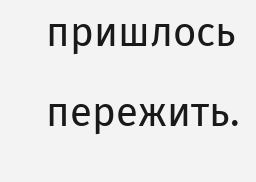пришлось пережить.